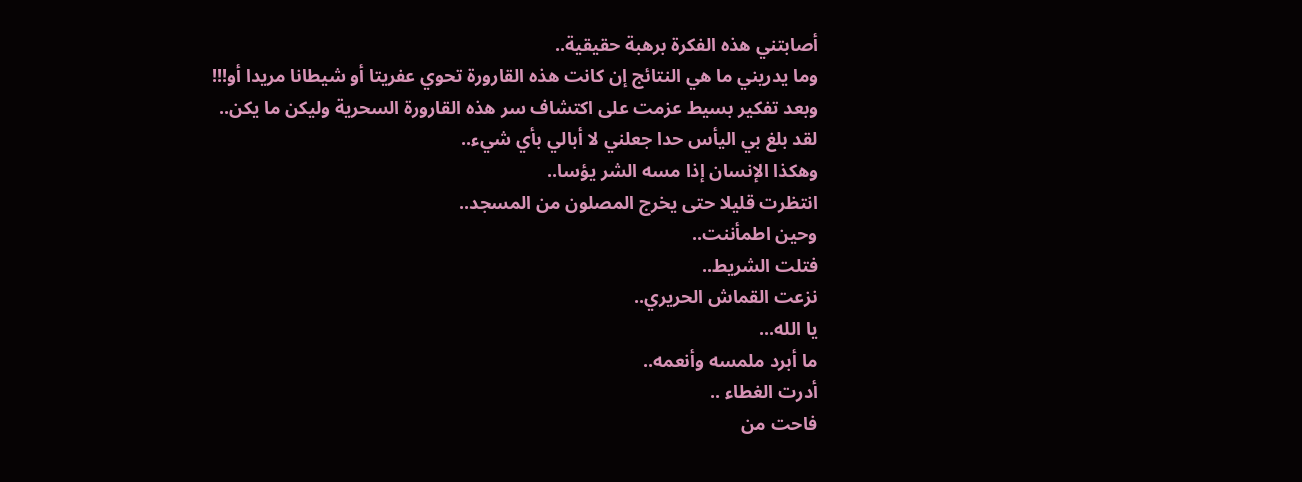أصابتني هذه الفكرة برهبة حقيقية..
وما يدريني ما هي النتائج إن كانت هذه القارورة تحوي عفريتا أو شيطانا مريدا أو!!!
وبعد تفكير بسيط عزمت على اكتشاف سر هذه القارورة السحرية وليكن ما يكن..
لقد بلغ بي اليأس حدا جعلني لا أبالي بأي شيء..
وهكذا الإنسان إذا مسه الشر يؤسا..
انتظرت قليلا حتى يخرج المصلون من المسجد..
وحين اطمأننت..
فتلت الشريط..
نزعت القماش الحريري..
يا الله...
ما أبرد ملمسه وأنعمه..
أدرت الغطاء ..
فاحت من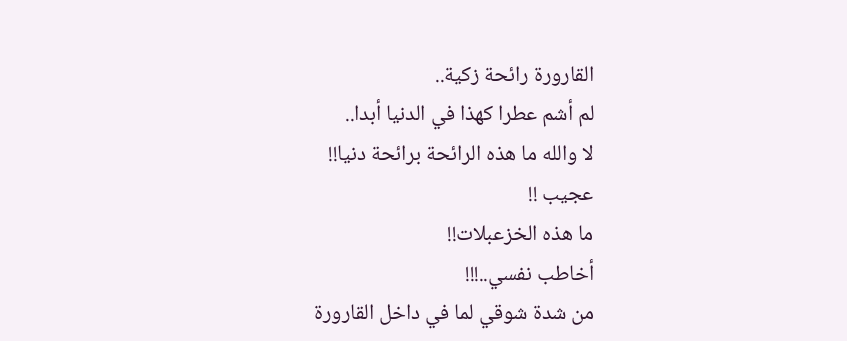القارورة رائحة زكية..
لم أشم عطرا كهذا في الدنيا أبدا..
لا والله ما هذه الرائحة برائحة دنيا!!
عجيب !!
ما هذه الخزعبلات!!
أخاطب نفسي..!!!
من شدة شوقي لما في داخل القارورة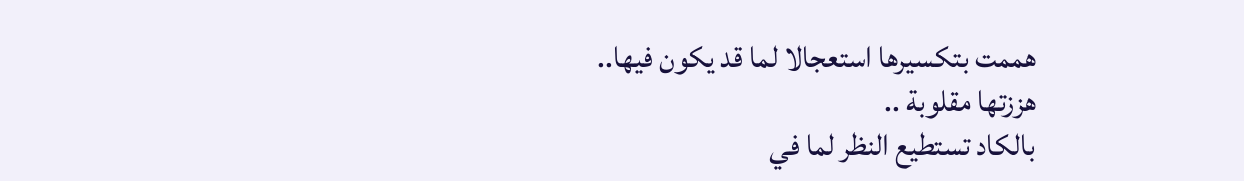هممت بتكسيرها استعجالا لما قد يكون فيها..
هززتها مقلوبة ..
بالكاد تستطيع النظر لما في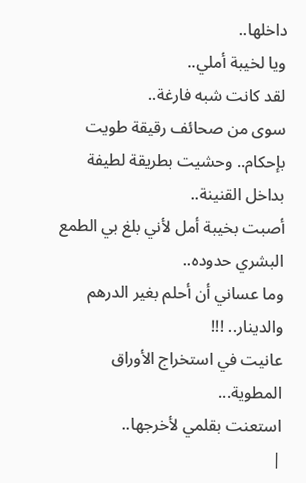داخلها..
ويا لخيبة أملي..
لقد كانت شبه فارغة..
سوى من صحائف رقيقة طويت بإحكام.. وحشيت بطريقة لطيفة بداخل القنينة..
أصبت بخيبة أمل لأني بلغ بي الطمع البشري حدوده..
وما عساني أن أحلم بغير الدرهم والدينار.. !!!
عانيت في استخراج الأوراق المطوية...
استعنت بقلمي لأخرجها..
|